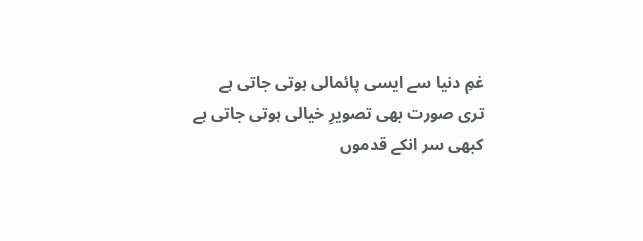غمِ دنیا سے ایسی پائمالی ہوتی جاتی ہے
تری صورت بھی تصویرِ خیالی ہوتی جاتی ہے
کبھی سر انکے قدموں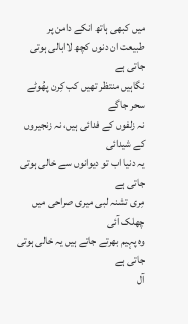میں کبھی ہاتھ انکے دامن پر
طبیعت ان دنوں کچھ لاابالی ہوتی جاتی ہے
نگاہیں منتظر تھیں کب کِرن پھُوٹے سحر جاگے
نہ زلفوں کے فدائی ہیں، نہ زنجیروں کے شیدائی
یہ دنیا اب تو دیوانوں سے خالی ہوتی جاتی ہے
مِری تشنہ لبی میری صراحی میں چھلک آئی
وہ پہیم بھرتے جاتے ہیں یہ خالی ہوتی جاتی ہے
آل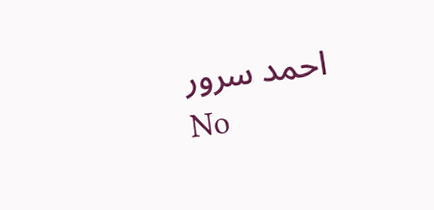احمد سرور
No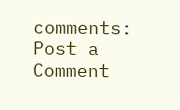comments:
Post a Comment